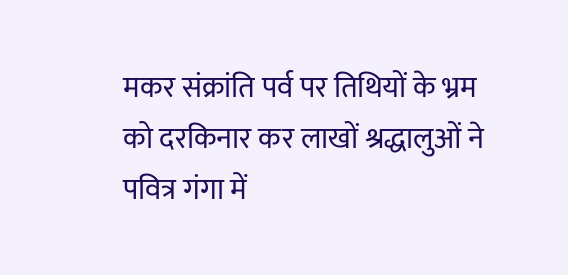मकर संक्रांति पर्व पर तिथियों के भ्रम को दरकिनार कर लाखों श्रद्धालुओं ने पवित्र गंगा में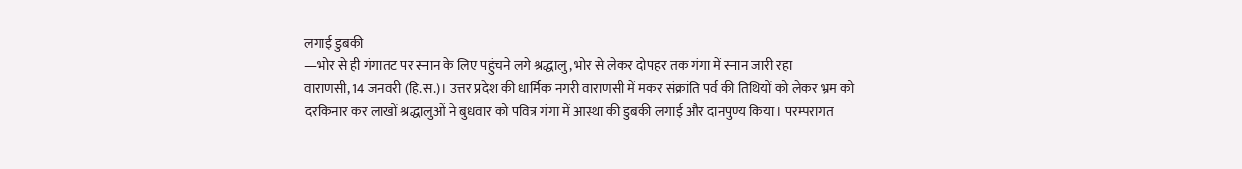लगाई डुबकी
—भोर से ही गंगातट पर स्नान के लिए पहुंचने लगे श्रद्धालु, भोर से लेकर दोपहर तक गंगा में स्नान जारी रहा
वाराणसी, 14 जनवरी (हि.स.)। उत्तर प्रदेश की धार्मिक नगरी वाराणसी में मकर संक्रांति पर्व की तिथियों को लेकर भ्रम को दरकिनार कर लाखों श्रद्धालुओं ने बुधवार को पवित्र गंगा में आस्था की डुबकी लगाई और दानपुण्य किया। परम्परागत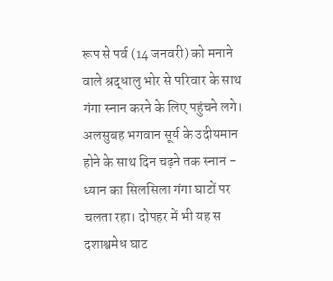रूप से पर्व (14 जनवरी) को मनाने वाले श्रद्धालु भोर से परिवार के साथ गंगा स्नान करने के लिए पहुंचने लगे। अलसुबह भगवान सूर्य के उदीयमान होने के साथ दिन चढ़ने तक स्नान - ध्यान का सिलसिला गंगा घाटों पर चलता रहा। दोपहर में भी यह स
दशाश्वमेध घाट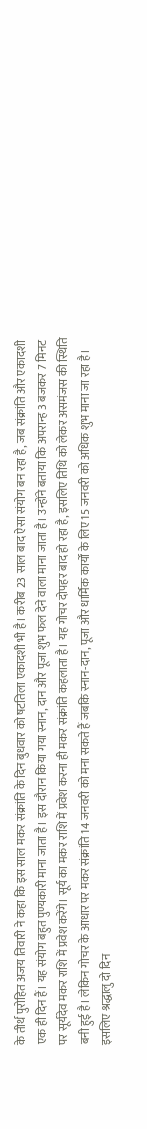के तीर्थ पुरोहित अजय तिवारी ने कहा कि इस साल मकर संक्रांति के दिन बुधवार को षटतिला एकादशी भी है। करीब 23 साल बाद ऐसा संयोग बन रहा है, जब संक्रांति और एकादशी एक ही दिन हैं। यह संयोग बहुत पुण्यकारी माना जाता है। इस दौरान किया गया स्नान, दान और पूजा शुभ फल देने वाला माना जाता है। उन्होंने बताया कि अपरान्ह 3 बजकर 7 मिनट पर सूर्यदेव मकर राशि में प्रवेश करेंगे। सूर्य का मकर राशि में प्रवेश करना ही मकर संक्रांति कहलाता है। यह गोचर दोपहर बाद हो रहा है, इसलिए तिथि को लेकर असमंजस की स्थिति बनी हुई है। लेकिन गोचर के आधार पर मकर संक्रांति 14 जनवरी को मना सकते हैं जबकि स्नान-दान, पूजा और धार्मिक कार्यों के लिए 15 जनवरी को अधिक शुभ माना जा रहा है। इसलिए श्रद्धालु दो दिन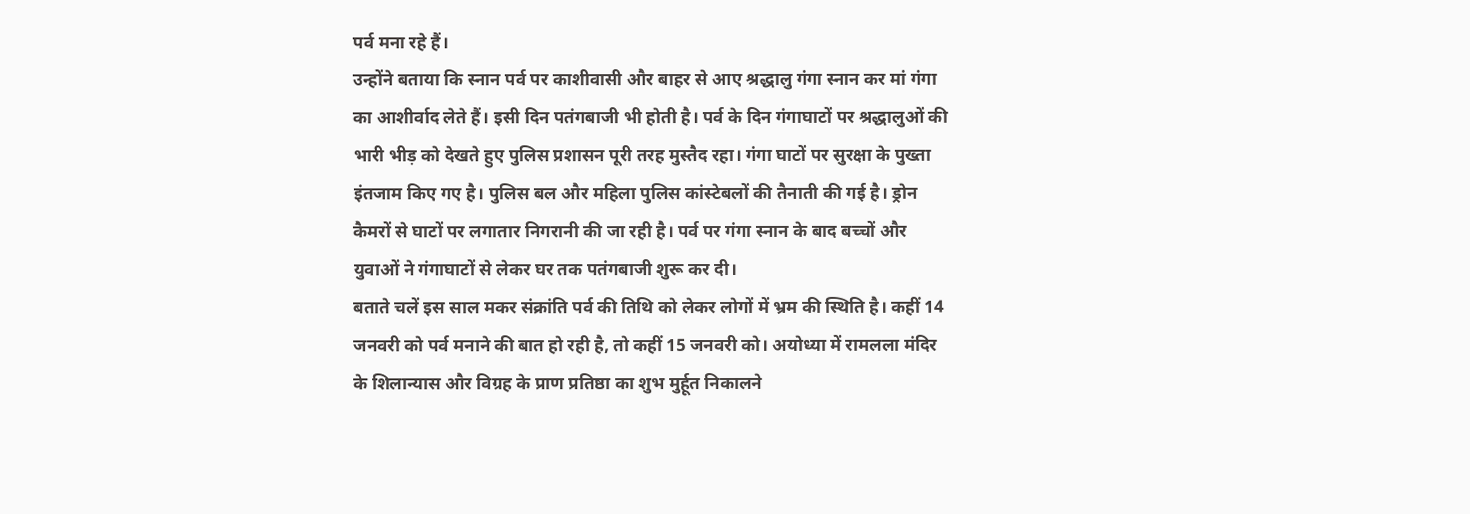पर्व मना रहे हैं।
उन्होंने बताया कि स्नान पर्व पर काशीवासी और बाहर से आए श्रद्धालु गंगा स्नान कर मां गंगा का आशीर्वाद लेते हैं। इसी दिन पतंगबाजी भी होती है। पर्व के दिन गंगाघाटों पर श्रद्धालुओं की भारी भीड़ को देखते हुए पुलिस प्रशासन पूरी तरह मुस्तैद रहा। गंगा घाटों पर सुरक्षा के पुख्ता इंतजाम किए गए है। पुलिस बल और महिला पुलिस कांस्टेबलों की तैनाती की गई है। ड्रोन कैमरों से घाटों पर लगातार निगरानी की जा रही है। पर्व पर गंगा स्नान के बाद बच्चों और युवाओं ने गंगाघाटों से लेकर घर तक पतंगबाजी शुरू कर दी।
बताते चलें इस साल मकर संक्रांति पर्व की तिथि को लेकर लोगों में भ्रम की स्थिति है। कहीं 14 जनवरी को पर्व मनाने की बात हो रही है, तो कहीं 15 जनवरी को। अयोध्या में रामलला मंदिर के शिलान्यास और विग्रह के प्राण प्रतिष्ठा का शुभ मुर्हूत निकालने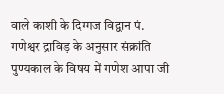वाले काशी के दिग्गज विद्वान पं. गणेश्वर द्राविड़ के अनुसार संक्रांति पुण्यकाल के विषय में गणेश आपा जी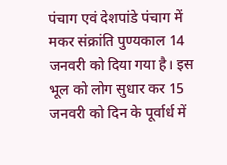पंचाग एवं देशपांडे पंचाग में मकर संक्रांति पुण्यकाल 14 जनवरी को दिया गया है। इस भूल को लोग सुधार कर 15 जनवरी को दिन के पूर्वार्ध में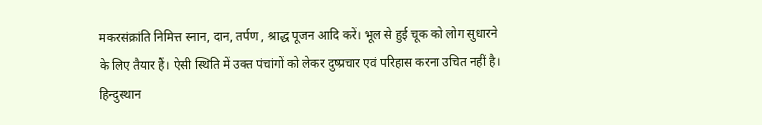मकरसंक्रांति निमित्त स्नान, दान, तर्पण , श्राद्ध पूजन आदि करें। भूल से हुई चूक को लोग सुधारने के लिए तैयार हैं। ऐसी स्थिति में उक्त पंचांगों को लेकर दुष्प्रचार एवं परिहास करना उचित नहीं है।
हिन्दुस्थान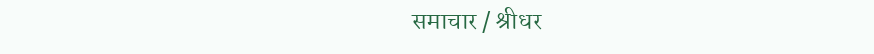समाचार / श्रीधर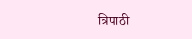त्रिपाठी